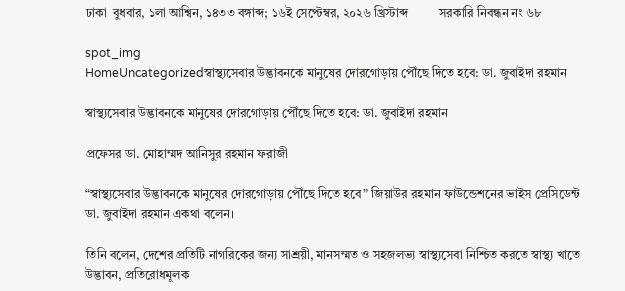ঢাকা  বুধবার, ১লা আশ্বিন, ১৪৩৩ বঙ্গাব্দ; ১৬ই সেপ্টেম্বর, ২০২৬ খ্রিস্টাব্দ          সরকারি নিবন্ধন নং ৬৮

spot_img
HomeUncategorizedস্বাস্থ্যসেবার উদ্ভাবনকে মানুষের দোরগোড়ায় পৌঁছে দিতে হবে: ডা. জুবাইদা রহমান

স্বাস্থ্যসেবার উদ্ভাবনকে মানুষের দোরগোড়ায় পৌঁছে দিতে হবে: ডা. জুবাইদা রহমান

প্রফেসর ডা. মোহাম্মদ আনিসুর রহমান ফরাজী

“স্বাস্থ্যসেবার উদ্ভাবনকে মানুষের দোরগোড়ায় পৌঁছে দিতে হবে” জিয়াউর রহমান ফাউন্ডেশনের ভাইস প্রেসিডেন্ট ডা. জুবাইদা রহমান একথা বলেন।

তিনি বলেন, দেশের প্রতিটি নাগরিকের জন্য সাশ্রয়ী, মানসম্মত ও সহজলভ্য স্বাস্থ্যসেবা নিশ্চিত করতে স্বাস্থ্য খাতে উদ্ভাবন, প্রতিরোধমূলক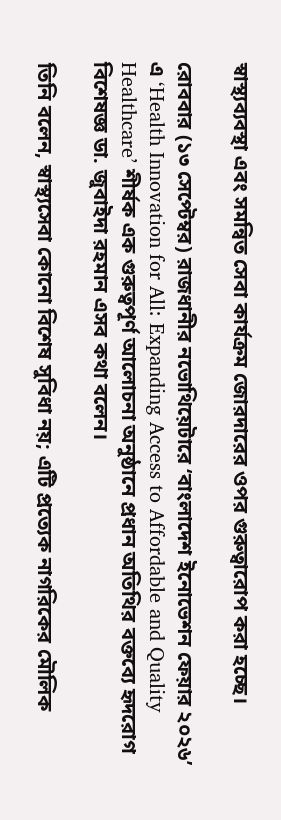স্বাস্থ্যব্যবস্থা এবং সমন্বিত সেবা কার্যক্রম জোরদারের ওপর গুরুত্বারোপ করা হচ্ছে।

রোববার (১৩ সেপ্টেম্বর) রাজধানীর নভোথিয়েটারে ‘বাংলাদেশ ইনোভেশন ফেয়ার ২০২৬’ এ ‘Health Innovation for All: Expanding Access to Affordable and Quality Healthcare’ শীর্ষক এক গুরুত্বপূর্ণ আলোচনা অনুষ্ঠানে প্রধান অতিথির বক্তব্যে হৃদরোগ বিশেষজ্ঞ ডা. জুবাইদা রহমান এসব কথা বলেন।

তিনি বলেন, স্বাস্থ্যসেবা কোনো বিশেষ সুবিধা নয়; এটি প্রত্যেক নাগরিকের মৌলিক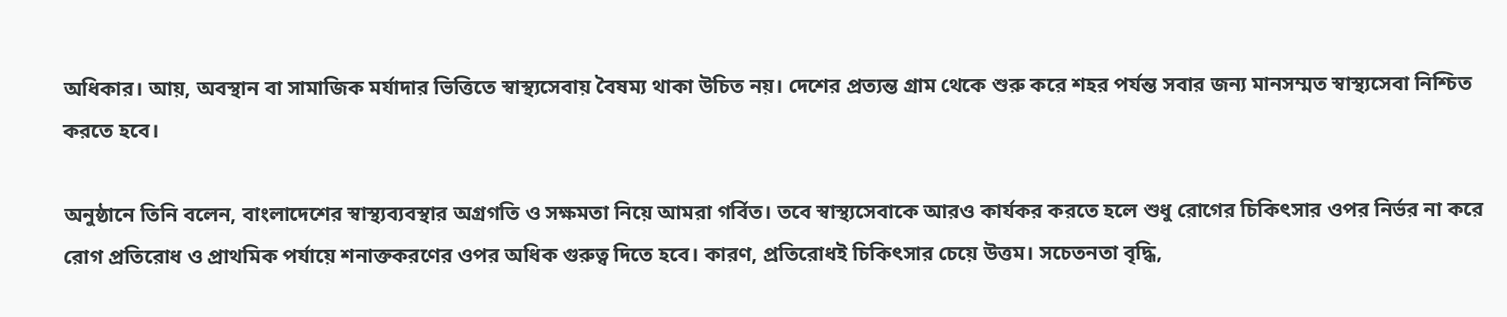অধিকার। আয়, অবস্থান বা সামাজিক মর্যাদার ভিত্তিতে স্বাস্থ্যসেবায় বৈষম্য থাকা উচিত নয়। দেশের প্রত্যন্ত গ্রাম থেকে শুরু করে শহর পর্যন্ত সবার জন্য মানসম্মত স্বাস্থ্যসেবা নিশ্চিত করতে হবে।

অনুষ্ঠানে তিনি বলেন, বাংলাদেশের স্বাস্থ্যব্যবস্থার অগ্রগতি ও সক্ষমতা নিয়ে আমরা গর্বিত। তবে স্বাস্থ্যসেবাকে আরও কার্যকর করতে হলে শুধু রোগের চিকিৎসার ওপর নির্ভর না করে রোগ প্রতিরোধ ও প্রাথমিক পর্যায়ে শনাক্তকরণের ওপর অধিক গুরুত্ব দিতে হবে। কারণ, প্রতিরোধই চিকিৎসার চেয়ে উত্তম। সচেতনতা বৃদ্ধি,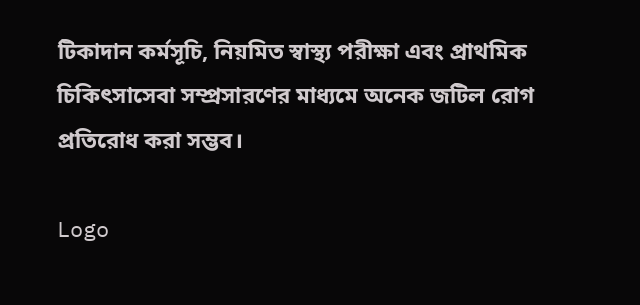টিকাদান কর্মসূচি, নিয়মিত স্বাস্থ্য পরীক্ষা এবং প্রাথমিক চিকিৎসাসেবা সম্প্রসারণের মাধ্যমে অনেক জটিল রোগ প্রতিরোধ করা সম্ভব।

Logo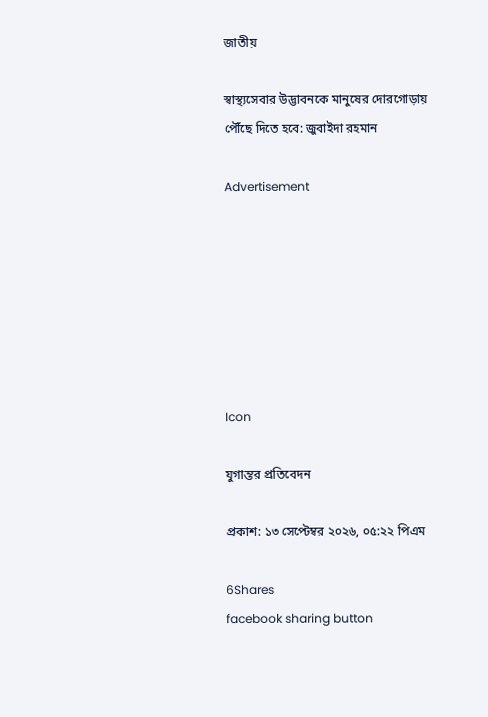জাতীয়

স্বাস্থ্যসেবার উদ্ভাবনকে মানুষের দোরগোড়ায় পৌঁছে দিতে হবে: জুবাইদা রহমান

Advertisement







Icon

যুগান্তর প্রতিবেদন

প্রকাশ: ১৩ সেপ্টেম্বর ২০২৬, ০৫:২২ পিএম

6Shares
facebook sharing button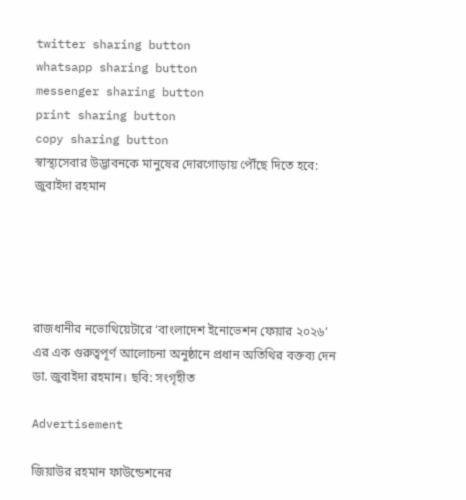twitter sharing button
whatsapp sharing button
messenger sharing button
print sharing button
copy sharing button
স্বাস্থ্যসেবার উদ্ভাবনকে মানুষের দোরগোড়ায় পৌঁছে দিতে হবে: জুবাইদা রহমান





রাজধানীর নভোথিয়েটারে ‘বাংলাদেশ ইনোভেশন ফেয়ার ২০২৬’ এর এক গুরুত্বপূর্ণ আলোচনা অনুষ্ঠানে প্রধান অতিথির বক্তব্য দেন ডা. জুবাইদা রহমান। ছবি: সংগৃহীত

Advertisement

জিয়াউর রহমান ফাউন্ডেশনের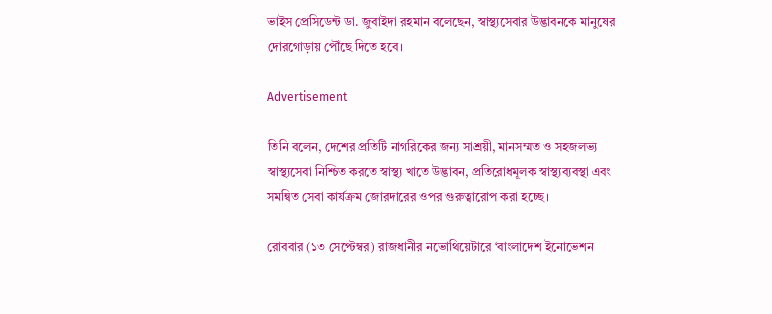ভাইস প্রেসিডেন্ট ডা. জুবাইদা রহমান বলেছেন, স্বাস্থ্যসেবার উদ্ভাবনকে মানুষের দোরগোড়ায় পৌঁছে দিতে হবে।

Advertisement

তিনি বলেন, দেশের প্রতিটি নাগরিকের জন্য সাশ্রয়ী, মানসম্মত ও সহজলভ্য স্বাস্থ্যসেবা নিশ্চিত করতে স্বাস্থ্য খাতে উদ্ভাবন, প্রতিরোধমূলক স্বাস্থ্যব্যবস্থা এবং সমন্বিত সেবা কার্যক্রম জোরদারের ওপর গুরুত্বারোপ করা হচ্ছে।

রোববার (১৩ সেপ্টেম্বর) রাজধানীর নভোথিয়েটারে ‘বাংলাদেশ ইনোভেশন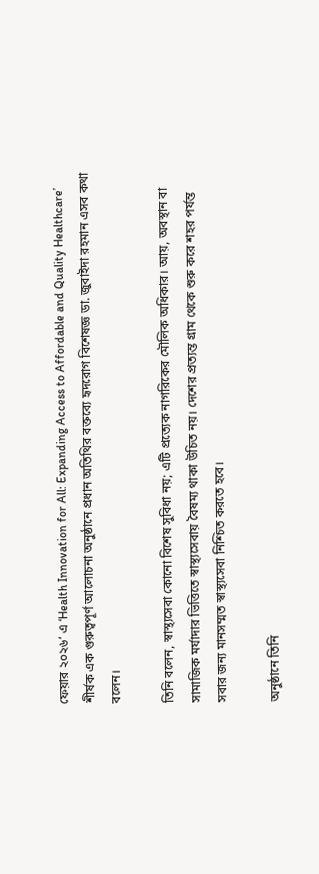ফেয়ার ২০২৬’ এ ‘Health Innovation for All: Expanding Access to Affordable and Quality Healthcare’ শীর্ষক এক গুরুত্বপূর্ণ আলোচনা অনুষ্ঠানে প্রধান অতিথির বক্তব্যে হৃদরোগ বিশেষজ্ঞ ডা. জুবাইদা রহমান এসব কথা বলেন।

তিনি বলেন, স্বাস্থ্যসেবা কোনো বিশেষ সুবিধা নয়; এটি প্রত্যেক নাগরিকের মৌলিক অধিকার। আয়, অবস্থান বা সামাজিক মর্যাদার ভিত্তিতে স্বাস্থ্যসেবায় বৈষম্য থাকা উচিত নয়। দেশের প্রত্যন্ত গ্রাম থেকে শুরু করে শহর পর্যন্ত সবার জন্য মানসম্মত স্বাস্থ্যসেবা নিশ্চিত করতে হবে।

অনুষ্ঠানে তিনি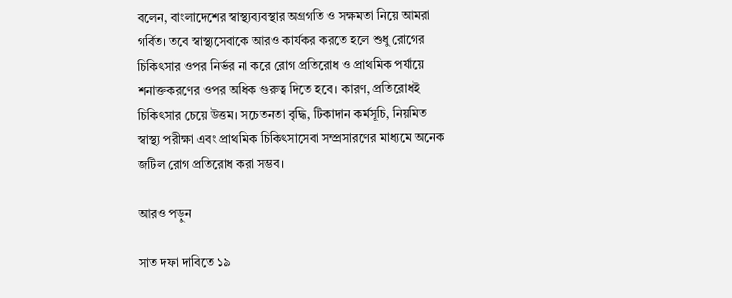বলেন, বাংলাদেশের স্বাস্থ্যব্যবস্থার অগ্রগতি ও সক্ষমতা নিয়ে আমরা গর্বিত। তবে স্বাস্থ্যসেবাকে আরও কার্যকর করতে হলে শুধু রোগের চিকিৎসার ওপর নির্ভর না করে রোগ প্রতিরোধ ও প্রাথমিক পর্যায়ে শনাক্তকরণের ওপর অধিক গুরুত্ব দিতে হবে। কারণ, প্রতিরোধই চিকিৎসার চেয়ে উত্তম। সচেতনতা বৃদ্ধি, টিকাদান কর্মসূচি, নিয়মিত স্বাস্থ্য পরীক্ষা এবং প্রাথমিক চিকিৎসাসেবা সম্প্রসারণের মাধ্যমে অনেক জটিল রোগ প্রতিরোধ করা সম্ভব।

আরও পড়ুন

সাত দফা দাবিতে ১৯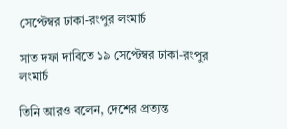সেপ্টেম্বর ঢাকা-রংপুর লংমার্চ

সাত দফা দাবিতে ১৯ সেপ্টেম্বর ঢাকা-রংপুর লংমার্চ

তিনি আরও বলেন, দেশের প্রত্যন্ত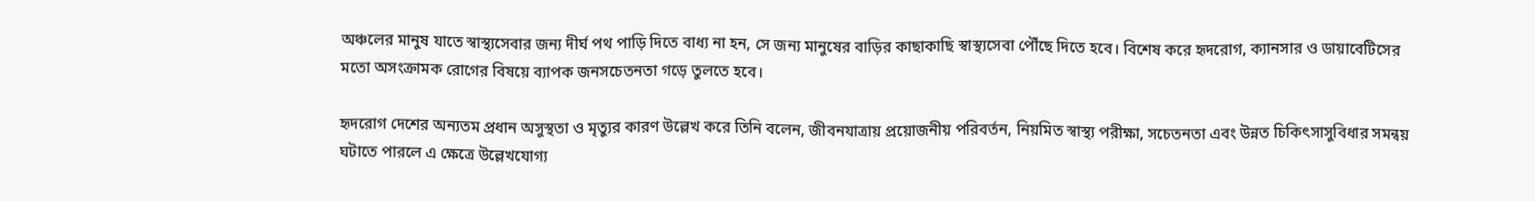অঞ্চলের মানুষ যাতে স্বাস্থ্যসেবার জন্য দীর্ঘ পথ পাড়ি দিতে বাধ্য না হন, সে জন্য মানুষের বাড়ির কাছাকাছি স্বাস্থ্যসেবা পৌঁছে দিতে হবে। বিশেষ করে হৃদরোগ, ক্যানসার ও ডায়াবেটিসের মতো অসংক্রামক রোগের বিষয়ে ব্যাপক জনসচেতনতা গড়ে তুলতে হবে।

হৃদরোগ দেশের অন্যতম প্রধান অসুস্থতা ও মৃত্যুর কারণ উল্লেখ করে তিনি বলেন, জীবনযাত্রায় প্রয়োজনীয় পরিবর্তন, নিয়মিত স্বাস্থ্য পরীক্ষা, সচেতনতা এবং উন্নত চিকিৎসাসুবিধার সমন্বয় ঘটাতে পারলে এ ক্ষেত্রে উল্লেখযোগ্য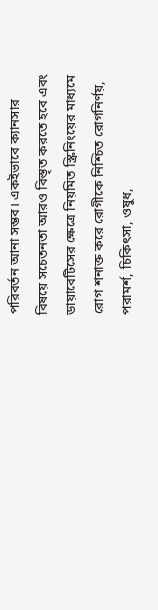পরিবর্তন আনা সম্ভব। একইভাবে ক্যানসার বিষয়ে সচেতনতা আরও বিস্তৃত করতে হবে এবং ডায়াবেটিসের ক্ষেত্রে নিয়মিত স্ক্রিনিংয়ের মাধ্যমে রোগ শনাক্ত করে রোগীকে নিশ্চিত রোগনির্ণয়, পরামর্শ, চিকিৎসা, ওষুধ,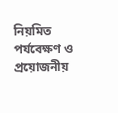নিয়মিত পর্যবেক্ষণ ও প্রয়োজনীয়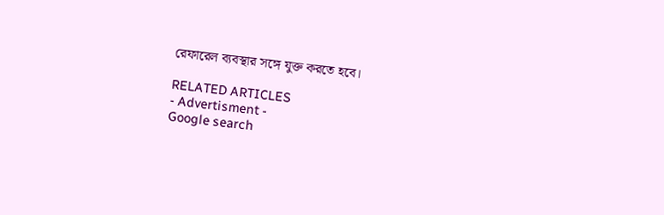রেফারেল ব্যবস্থার সঙ্গে যুক্ত করতে হবে।

RELATED ARTICLES
- Advertisment -
Google search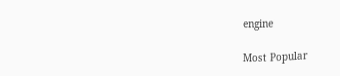engine

Most Popular